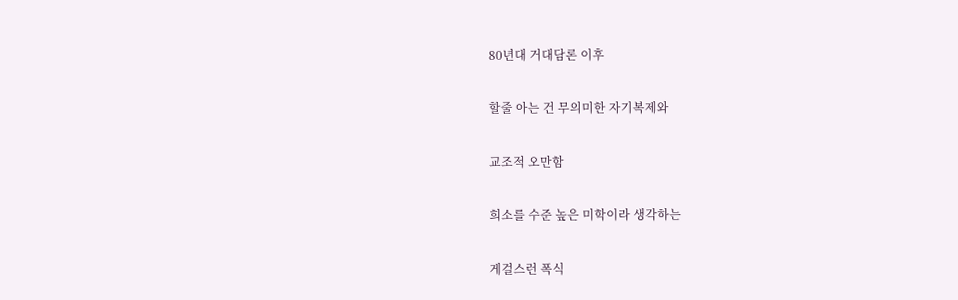80년대 거대담론 이후

할줄 아는 건 무의미한 자기복제와

교조적 오만함

희소를 수준 높은 미학이라 생각하는

게걸스런 폭식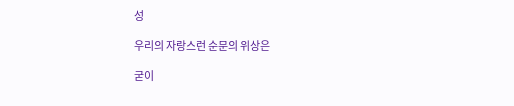성

우리의 자랑스런 순문의 위상은

굳이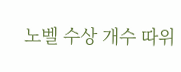노벨 수상 개수 따위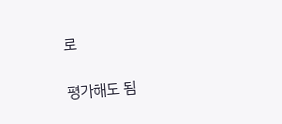로

평가해도 됨